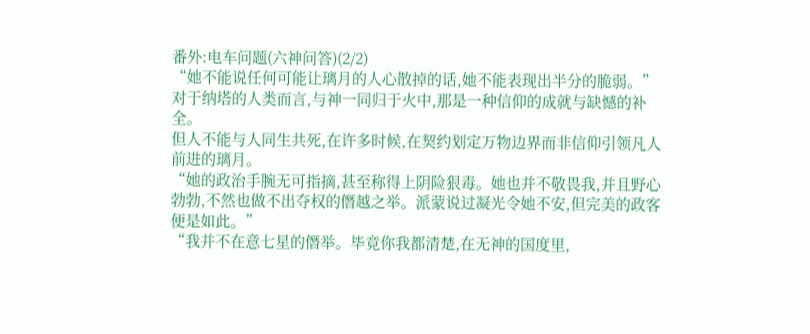番外:电车问题(六神问答)(2/2)
“她不能说任何可能让璃月的人心散掉的话,她不能表现出半分的脆弱。”
对于纳塔的人类而言,与神一同归于火中,那是一种信仰的成就与缺憾的补全。
但人不能与人同生共死,在许多时候,在契约划定万物边界而非信仰引领凡人前进的璃月。
“她的政治手腕无可指摘,甚至称得上阴险狠毒。她也并不敬畏我,并且野心勃勃,不然也做不出夺权的僭越之举。派蒙说过凝光令她不安,但完美的政客便是如此。”
“我并不在意七星的僭举。毕竟你我都清楚,在无神的国度里,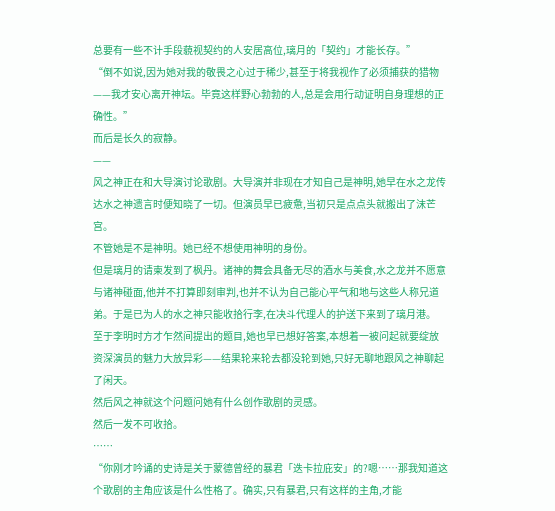总要有一些不计手段藐视契约的人安居高位,璃月的「契约」才能长存。”
“倒不如说,因为她对我的敬畏之心过于稀少,甚至于将我视作了必须捕获的猎物——我才安心离开神坛。毕竟这样野心勃勃的人,总是会用行动证明自身理想的正确性。”
而后是长久的寂静。
——
风之神正在和大导演讨论歌剧。大导演并非现在才知自己是神明,她早在水之龙传达水之神遗言时便知晓了一切。但演员早已疲惫,当初只是点点头就搬出了沫芒宫。
不管她是不是神明。她已经不想使用神明的身份。
但是璃月的请柬发到了枫丹。诸神的舞会具备无尽的酒水与美食,水之龙并不愿意与诸神碰面,他并不打算即刻审判,也并不认为自己能心平气和地与这些人称兄道弟。于是已为人的水之神只能收拾行李,在决斗代理人的护送下来到了璃月港。
至于李明时方才乍然间提出的题目,她也早已想好答案,本想着一被问起就要绽放资深演员的魅力大放异彩——结果轮来轮去都没轮到她,只好无聊地跟风之神聊起了闲天。
然后风之神就这个问题问她有什么创作歌剧的灵感。
然后一发不可收拾。
……
“你刚才吟诵的史诗是关于蒙德曾经的暴君「迭卡拉庇安」的?嗯……那我知道这个歌剧的主角应该是什么性格了。确实,只有暴君,只有这样的主角,才能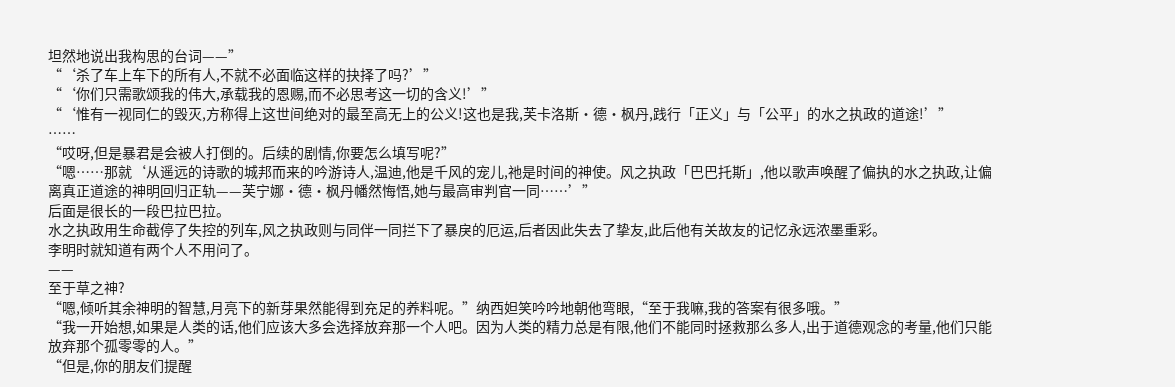坦然地说出我构思的台词——”
“‘杀了车上车下的所有人,不就不必面临这样的抉择了吗?’”
“‘你们只需歌颂我的伟大,承载我的恩赐,而不必思考这一切的含义!’”
“‘惟有一视同仁的毁灭,方称得上这世间绝对的最至高无上的公义!这也是我,芙卡洛斯·德·枫丹,践行「正义」与「公平」的水之执政的道途!’”
……
“哎呀,但是暴君是会被人打倒的。后续的剧情,你要怎么填写呢?”
“嗯……那就‘从遥远的诗歌的城邦而来的吟游诗人,温迪,他是千风的宠儿,祂是时间的神使。风之执政「巴巴托斯」,他以歌声唤醒了偏执的水之执政,让偏离真正道途的神明回归正轨——芙宁娜·德·枫丹幡然悔悟,她与最高审判官一同……’”
后面是很长的一段巴拉巴拉。
水之执政用生命截停了失控的列车,风之执政则与同伴一同拦下了暴戾的厄运,后者因此失去了挚友,此后他有关故友的记忆永远浓墨重彩。
李明时就知道有两个人不用问了。
——
至于草之神?
“嗯,倾听其余神明的智慧,月亮下的新芽果然能得到充足的养料呢。”纳西妲笑吟吟地朝他弯眼,“至于我嘛,我的答案有很多哦。”
“我一开始想,如果是人类的话,他们应该大多会选择放弃那一个人吧。因为人类的精力总是有限,他们不能同时拯救那么多人,出于道德观念的考量,他们只能放弃那个孤零零的人。”
“但是,你的朋友们提醒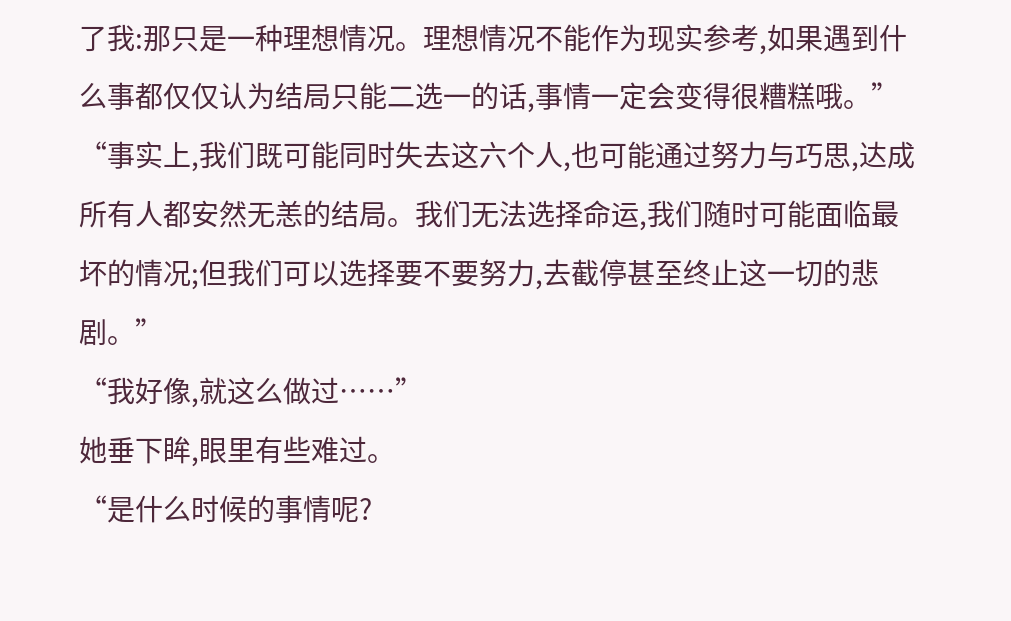了我:那只是一种理想情况。理想情况不能作为现实参考,如果遇到什么事都仅仅认为结局只能二选一的话,事情一定会变得很糟糕哦。”
“事实上,我们既可能同时失去这六个人,也可能通过努力与巧思,达成所有人都安然无恙的结局。我们无法选择命运,我们随时可能面临最坏的情况;但我们可以选择要不要努力,去截停甚至终止这一切的悲剧。”
“我好像,就这么做过……”
她垂下眸,眼里有些难过。
“是什么时候的事情呢?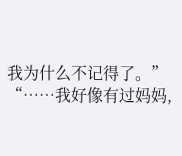我为什么不记得了。”
“……我好像有过妈妈,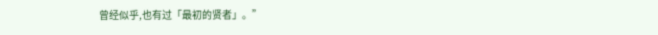曾经似乎,也有过「最初的贤者」。”